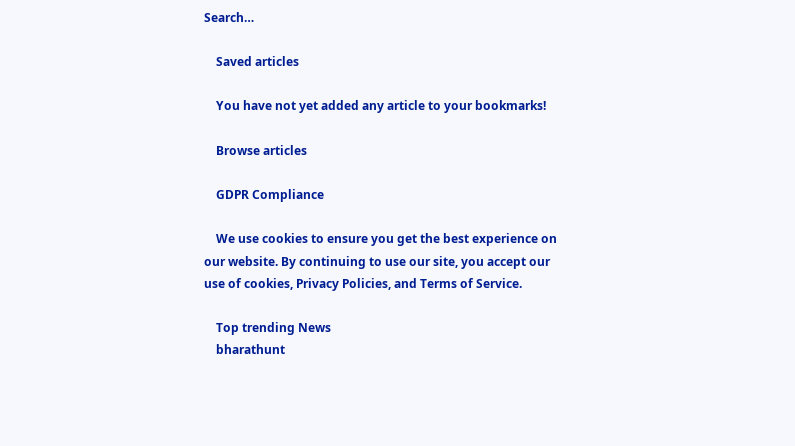Search…

    Saved articles

    You have not yet added any article to your bookmarks!

    Browse articles

    GDPR Compliance

    We use cookies to ensure you get the best experience on our website. By continuing to use our site, you accept our use of cookies, Privacy Policies, and Terms of Service.

    Top trending News
    bharathunt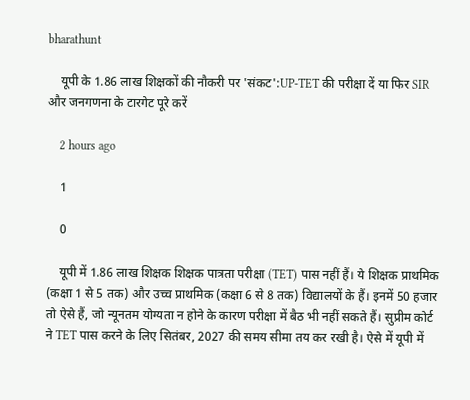bharathunt

    यूपी के 1.86 लाख शिक्षकों की नौकरी पर 'संकट':UP-TET की परीक्षा दें या फिर SIR और जनगणना के टारगेट पूरे करें

    2 hours ago

    1

    0

    यूपी में 1.86 लाख शिक्षक शिक्षक पात्रता परीक्षा (TET) पास नहीं हैं। ये शिक्षक प्राथमिक (कक्षा 1 से 5 तक) और उच्च प्राथमिक (कक्षा 6 से 8 तक) विद्यालयों के हैं। इनमें 50 हजार तो ऐसे हैं, जो न्यूनतम योग्यता न होने के कारण परीक्षा में बैठ भी नहीं सकते हैं। सुप्रीम कोर्ट ने TET पास करने के लिए सितंबर, 2027 की समय सीमा तय कर रखी है। ऐसे में यूपी में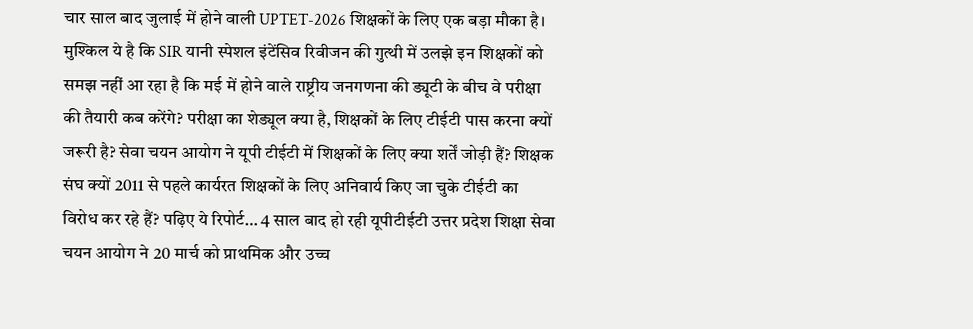चार साल बाद जुलाई में होने वाली UPTET-2026 शिक्षकों के लिए एक बड़ा मौका है। मुश्किल ये है कि SIR यानी स्पेशल इंटेंसिव रिवीजन की गुत्थी में उलझे इन शिक्षकों को समझ नहीं आ रहा है कि मई में होने वाले राष्ट्रीय जनगणना की ड्यूटी के बीच वे परीक्षा की तैयारी कब करेंगे? परीक्षा का शेड्यूल क्या है, शिक्षकों के लिए टीईटी पास करना क्यों जरूरी है? सेवा चयन आयोग ने यूपी टीईटी में शिक्षकों के लिए क्या शर्तें जोड़ी हैं? शिक्षक संघ क्यों 2011 से पहले कार्यरत शिक्षकों के लिए अनिवार्य किए जा चुके टीईटी का विरोध कर रहे हैं? पढ़िए ये रिपोर्ट… 4 साल बाद हो रही यूपीटीईटी उत्तर प्रदेश शिक्षा सेवा चयन आयोग ने 20 मार्च को प्राथमिक और उच्च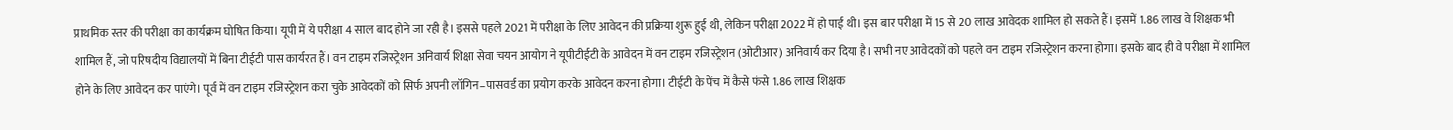प्राथमिक स्तर की परीक्षा का कार्यक्रम घोषित किया। यूपी में ये परीक्षा 4 साल बाद होने जा रही है। इससे पहले 2021 में परीक्षा के लिए आवेदन की प्रक्रिया शुरू हुई थी, लेकिन परीक्षा 2022 में हो पाई थी। इस बार परीक्षा में 15 से 20 लाख आवेदक शामिल हो सकते हैं। इसमें 1.86 लाख वे शिक्षक भी शामिल हैं, जो परिषदीय विद्यालयों में बिना टीईटी पास कार्यरत हैं। वन टाइम रजिस्ट्रेशन अनिवार्य शिक्षा सेवा चयन आयोग ने यूपीटीईटी के आवेदन में वन टाइम रजिस्ट्रेशन (ओटीआर) अनिवार्य कर दिया है। सभी नए आवेदकों को पहले वन टाइम रजिस्ट्रेशन करना होगा। इसके बाद ही वे परीक्षा में शामिल होने के लिए आवेदन कर पाएंगे। पूर्व में वन टाइम रजिस्ट्रेशन करा चुके आवेदकों को सिर्फ अपनी लॉगिन–पासवर्ड का प्रयोग करके आवेदन करना होगा। टीईटी के पेंच में कैसे फंसे 1.86 लाख शिक्षक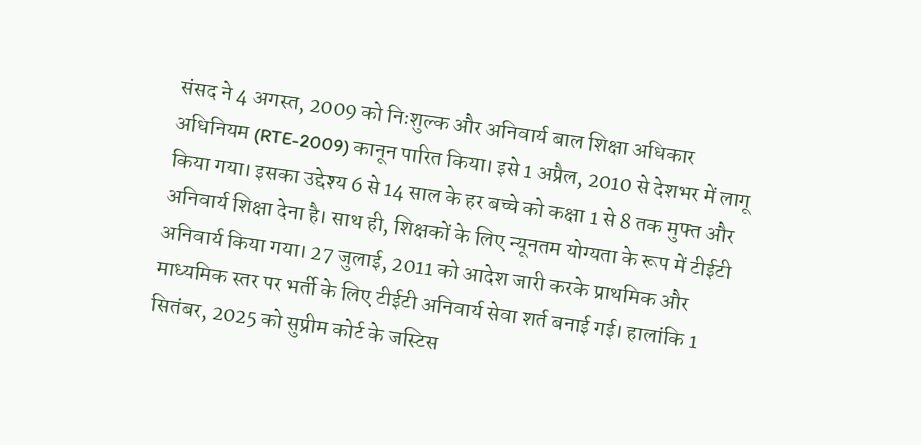संसद ने 4 अगस्त, 2009 को निःशुल्क और अनिवार्य बाल शिक्षा अधिकार अधिनियम (RTE-2009) कानून पारित किया। इसे 1 अप्रैल, 2010 से देशभर में लागू किया गया। इसका उद्देश्य 6 से 14 साल के हर बच्चे को कक्षा 1 से 8 तक मुफ्त और अनिवार्य शिक्षा देना है। साथ ही, शिक्षकों के लिए न्यूनतम योग्यता के रूप में टीईटी अनिवार्य किया गया। 27 जुलाई, 2011 को आदेश जारी करके प्राथमिक और माध्यमिक स्तर पर भर्ती के लिए टीईटी अनिवार्य सेवा शर्त बनाई गई। हालांकि 1 सितंबर, 2025 को सुप्रीम कोर्ट के जस्टिस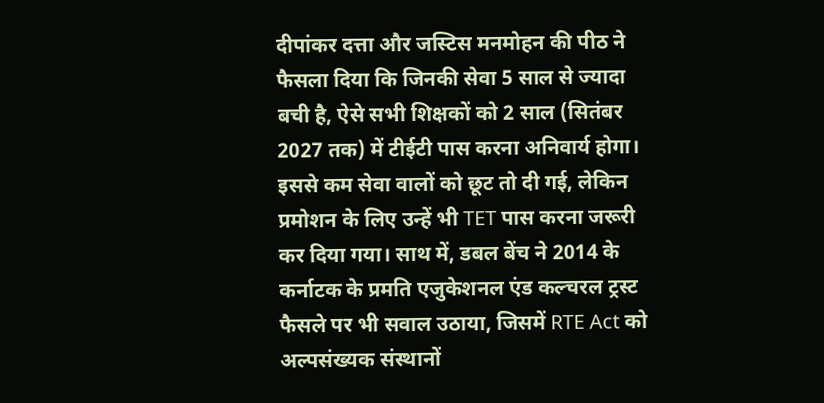दीपांकर दत्ता और जस्टिस मनमोहन की पीठ ने फैसला दिया कि जिनकी सेवा 5 साल से ज्यादा बची है, ऐसे सभी शिक्षकों को 2 साल (सितंबर 2027 तक) में टीईटी पास करना अनिवार्य होगा। इससे कम सेवा वालों को छूट तो दी गई, लेकिन प्रमोशन के लिए उन्हें भी TET पास करना जरूरी कर दिया गया। साथ में, डबल बेंच ने 2014 के कर्नाटक के प्रमति एजुकेशनल एंड कल्चरल ट्रस्ट फैसले पर भी सवाल उठाया, जिसमें RTE Act को अल्पसंख्यक संस्थानों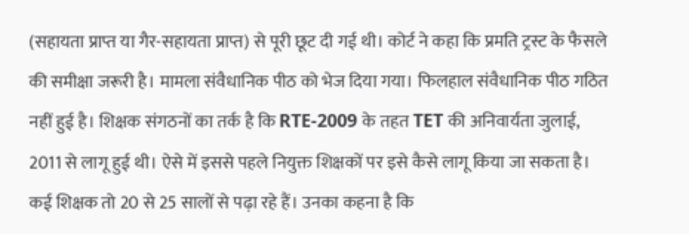(सहायता प्राप्त या गैर-सहायता प्राप्त) से पूरी छूट दी गई थी। कोर्ट ने कहा कि प्रमति ट्रस्ट के फैसले की समीक्षा जरूरी है। मामला संवैधानिक पीठ को भेज दिया गया। फिलहाल संवैधानिक पीठ गठित नहीं हुई है। शिक्षक संगठनों का तर्क है कि RTE-2009 के तहत TET की अनिवार्यता जुलाई, 2011 से लागू हुई थी। ऐसे में इससे पहले नियुक्त शिक्षकों पर इसे कैसे लागू किया जा सकता है। कई शिक्षक तो 20 से 25 सालों से पढ़ा रहे हैं। उनका कहना है कि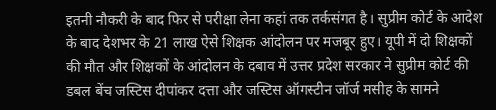इतनी नौकरी के बाद फिर से परीक्षा लेना कहां तक तर्कसंगत है। सुप्रीम कोर्ट के आदेश के बाद देशभर के 21 लाख ऐसे शिक्षक आंदोलन पर मजबूर हुए। यूपी में दो शिक्षकों की मौत और शिक्षकों के आंदोलन के दबाव में उत्तर प्रदेश सरकार ने सुप्रीम कोर्ट की डबल बेंच जस्टिस दीपांकर दत्ता और जस्टिस ऑगस्टीन जॉर्ज मसीह के सामने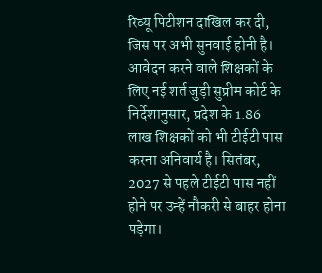रिव्यू पिटीशन दाखिल कर दी, जिस पर अभी सुनवाई होनी है। आवेदन करने वाले शिक्षकों के लिए नई शर्त जुड़ी सुप्रीम कोर्ट के निर्देशानुसार, प्रदेश के 1.86 लाख शिक्षकों को भी टीईटी पास करना अनिवार्य है। सितंबर, 2027 से पहले टीईटी पास नहीं होने पर उन्हें नौकरी से बाहर होना पड़ेगा।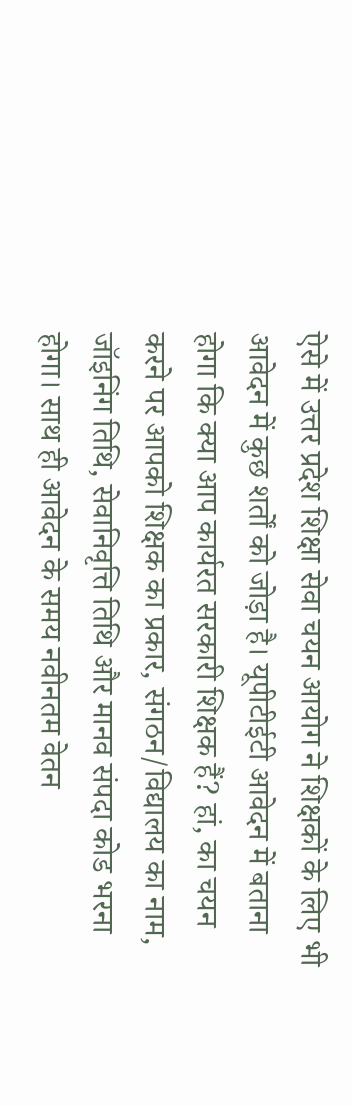ऐसे में उत्तर प्रदेश शिक्षा सेवा चयन आयोग ने शिक्षकों के लिए भी आवेदन में कुछ शर्तों को जोड़ा है। यूपीटीईटी आवेदन में बताना होगा कि क्या आप कार्यरत सरकारी शिक्षक हैं? हां, का चयन करने पर आपको शिक्षक का प्रकार, संगठन/विद्यालय का नाम, जॉइनिंग तिथि, सेवानिवृत्ति तिथि और मानव संपदा कोड भरना होगा। साथ ही आवेदन के समय नवीनतम वेतन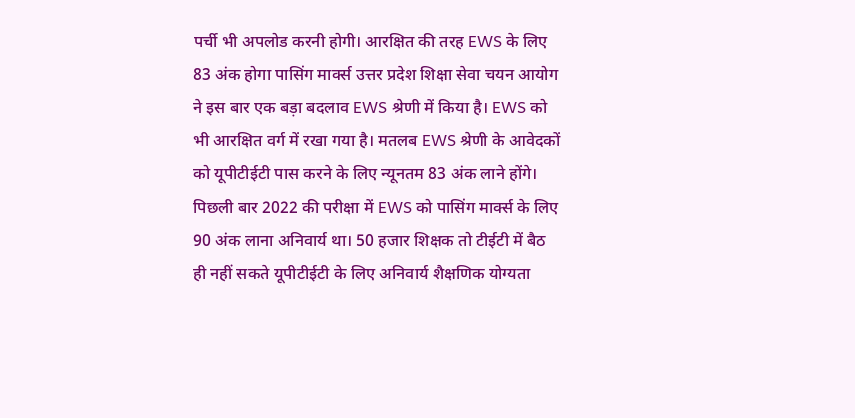पर्ची भी अपलोड करनी होगी। आरक्षित की तरह EWS के लिए 83 अंक होगा पासिंग मार्क्स उत्तर प्रदेश शिक्षा सेवा चयन आयोग ने इस बार एक बड़ा बदलाव EWS श्रेणी में किया है। EWS को भी आरक्षित वर्ग में रखा गया है। मतलब EWS श्रेणी के आवेदकों को यूपीटीईटी पास करने के लिए न्यूनतम 83 अंक लाने होंगे। पिछली बार 2022 की परीक्षा में EWS को पासिंग मार्क्स के लिए 90 अंक लाना अनिवार्य था। 50 हजार शिक्षक तो टीईटी में बैठ ही नहीं सकते यूपीटीईटी के लिए अनिवार्य शैक्षणिक योग्यता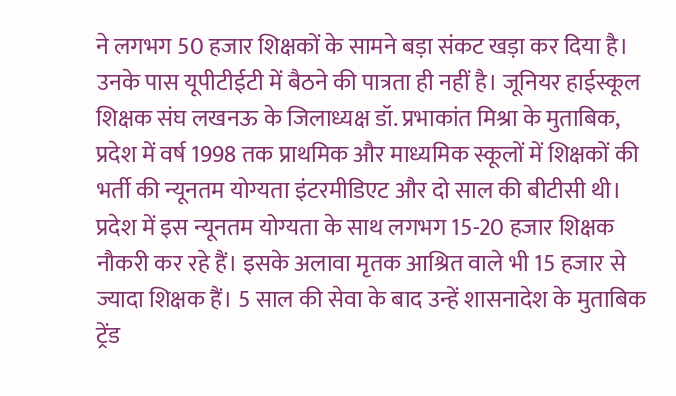ने लगभग 50 हजार शिक्षकों के सामने बड़ा संकट खड़ा कर दिया है। उनके पास यूपीटीईटी में बैठने की पात्रता ही नहीं है। जूनियर हाईस्कूल शिक्षक संघ लखनऊ के जिलाध्यक्ष डॉ. प्रभाकांत मिश्रा के मुताबिक, प्रदेश में वर्ष 1998 तक प्राथमिक और माध्यमिक स्कूलों में शिक्षकों की भर्ती की न्यूनतम योग्यता इंटरमीडिएट और दो साल की बीटीसी थी। प्रदेश में इस न्यूनतम योग्यता के साथ लगभग 15-20 हजार शिक्षक नौकरी कर रहे हैं। इसके अलावा मृतक आश्रित वाले भी 15 हजार से ज्यादा शिक्षक हैं। 5 साल की सेवा के बाद उन्हें शासनादेश के मुताबिक ट्रेंड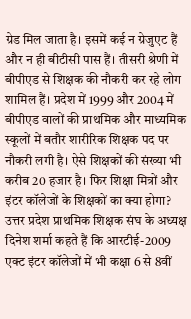ग्रेड मिल जाता है। इसमें कई न ग्रेजुएट हैं और न ही बीटीसी पास हैं। तीसरी श्रेणी में बीपीएड से शिक्षक की नौकरी कर रहे लोग शामिल हैं। प्रदेश में 1999 और 2004 में बीपीएड वालों की प्राथमिक और माध्यमिक स्कूलों में बतौर शारीरिक शिक्षक पद पर नौकरी लगी है। ऐसे शिक्षकों की संख्या भी करीब 20 हजार है। फिर शिक्षा मित्रों और इंटर कॉलेजों के शिक्षकों का क्या होगा? उत्तर प्रदेश प्राथमिक शिक्षक संघ के अध्यक्ष दिनेश शर्मा कहते हैं कि आरटीई-2009 एक्ट इंटर कॉलेजों में भी कक्षा 6 से 8वीं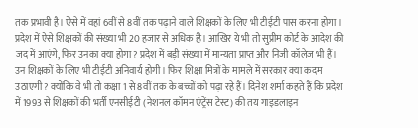तक प्रभावी है। ऐसे में वहां 6वीं से 8वीं तक पढ़ाने वाले शिक्षकों के लिए भी टीईटी पास करना होगा। प्रदेश में ऐसे शिक्षकों की संख्या भी 20 हजार से अधिक है। आखिर ये भी तो सुप्रीम कोर्ट के आदेश की जद में आएंगे, फिर उनका क्या होगा? प्रदेश में बड़ी संख्या में मान्यता प्राप्त और निजी कॉलेज भी हैं। उन शिक्षकों के लिए भी टीईटी अनिवार्य होगी। फिर शिक्षा मित्रों के मामले में सरकार क्या कदम उठाएगी? क्योंकि वे भी तो कक्षा 1 से 8वीं तक के बच्चों को पढ़ा रहे हैं। दिनेश शर्मा कहते हैं कि प्रदेश में 1993 से शिक्षकों की भर्ती एनसीईटी (नेशनल कॉमन एंट्रेंस टेस्ट) की तय गाइडलाइन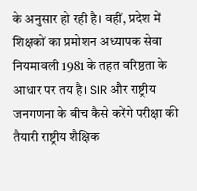के अनुसार हो रही है। वहीं, प्रदेश में शिक्षकों का प्रमोशन अध्यापक सेवा नियमावली 1981 के तहत वरिष्ठता के आधार पर तय है। SIR और राष्ट्रीय जनगणना के बीच कैसे करेंगे परीक्षा की तैयारी राष्ट्रीय शैक्षिक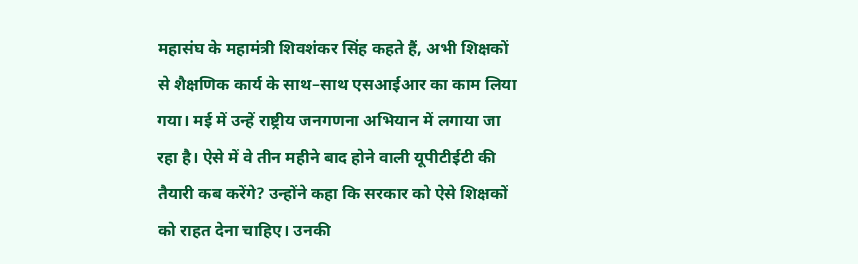महासंघ के महामंत्री शिवशंकर सिंह कहते हैं, अभी शिक्षकों से शैक्षणिक कार्य के साथ–साथ एसआईआर का काम लिया गया। मई में उन्हें राष्ट्रीय जनगणना अभियान में लगाया जा रहा है। ऐसे में वे तीन महीने बाद होने वाली यूपीटीईटी की तैयारी कब करेंगे? उन्होंने कहा कि सरकार को ऐसे शिक्षकों को राहत देना चाहिए। उनकी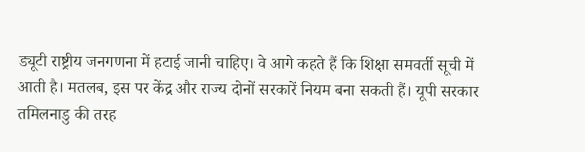ड्यूटी राष्ट्रीय जनगणना में हटाई जानी चाहिए। वे आगे कहते हैं कि शिक्षा समवर्ती सूची में आती है। मतलब, इस पर केंद्र और राज्य दोनों सरकारें नियम बना सकती हैं। यूपी सरकार तमिलनाडु की तरह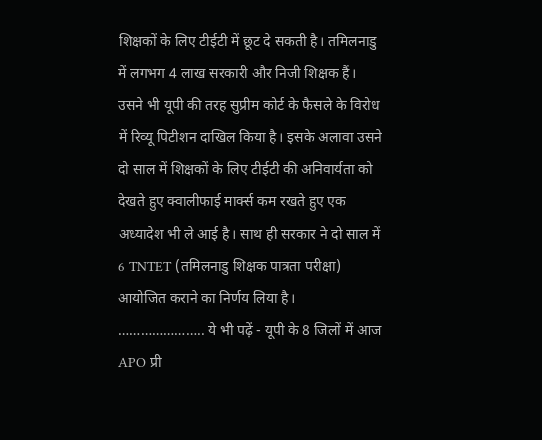शिक्षकों के लिए टीईटी में छूट दे सकती है। तमिलनाडु में लगभग 4 लाख सरकारी और निजी शिक्षक हैं। उसने भी यूपी की तरह सुप्रीम कोर्ट के फैसले के विरोध में रिव्यू पिटीशन दाखिल किया है। इसके अलावा उसने दो साल में शिक्षकों के लिए टीईटी की अनिवार्यता को देखते हुए क्वालीफाई मार्क्स कम रखते हुए एक अध्यादेश भी ले आई है। साथ ही सरकार ने दो साल में 6 TNTET (तमिलनाडु शिक्षक पात्रता परीक्षा) आयोजित कराने का निर्णय लिया है। ………………….. ये भी पढ़ें - यूपी के 8 जिलों में आज APO प्री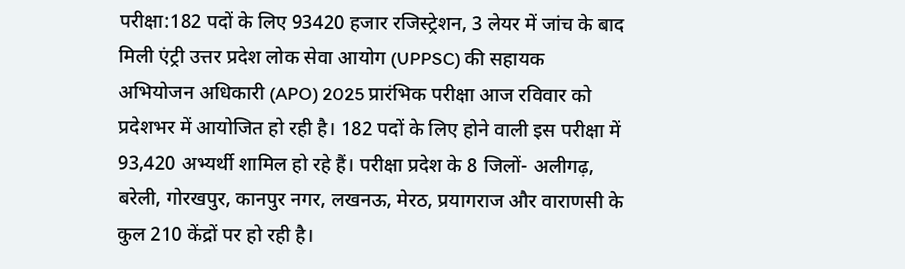परीक्षा:182 पदों के लिए 93420 हजार रजिस्ट्रेशन, 3 लेयर में जांच के बाद मिली एंट्री उत्तर प्रदेश लोक सेवा आयोग (UPPSC) की सहायक अभियोजन अधिकारी (APO) 2025 प्रारंभिक परीक्षा आज रविवार को प्रदेशभर में आयोजित हो रही है। 182 पदों के लिए होने वाली इस परीक्षा में 93,420 अभ्यर्थी शामिल हो रहे हैं। परीक्षा प्रदेश के 8 जिलों- अलीगढ़, बरेली, गोरखपुर, कानपुर नगर, लखनऊ, मेरठ, प्रयागराज और वाराणसी के कुल 210 केंद्रों पर हो रही है।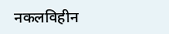नकलविहीन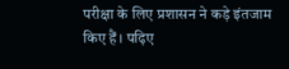परीक्षा के लिए प्रशासन ने कड़े इंतजाम किए हैं। पढ़िए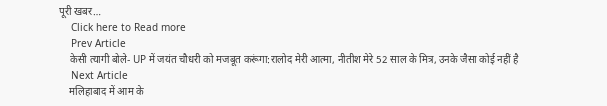पूरी खबर…
    Click here to Read more
    Prev Article
    केसी त्यागी बोले- UP में जयंत चौधरी को मजबूत करूंगा:रालोद मेरी आत्मा, नीतीश मेरे 52 साल के मित्र, उनके जैसा कोई नहीं है
    Next Article
    मलिहाबाद में आम के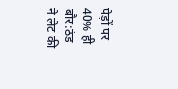पेड़ों पर 40% ही बौर:ठंड ने लेट की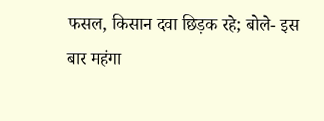फसल, किसान दवा छिड़क रहे; बोले- इस बार महंगा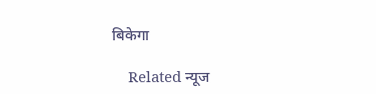बिकेगा

    Related न्यूज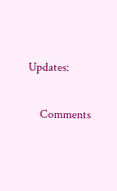Updates:

    Comments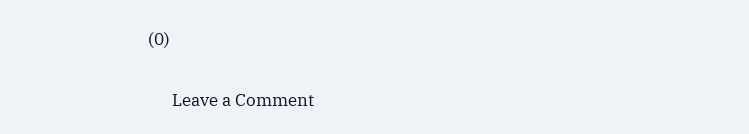(0)

      Leave a Comment